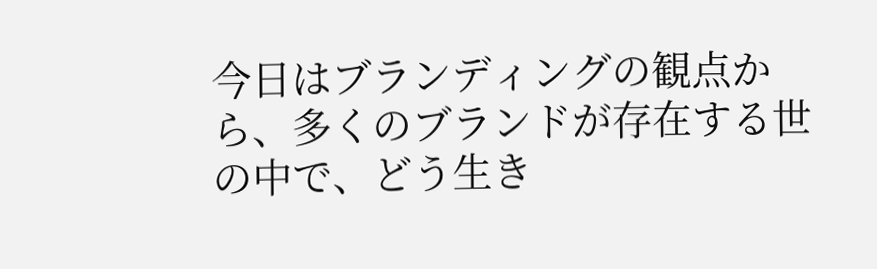今日はブランディングの観点から、多くのブランドが存在する世の中で、どう生き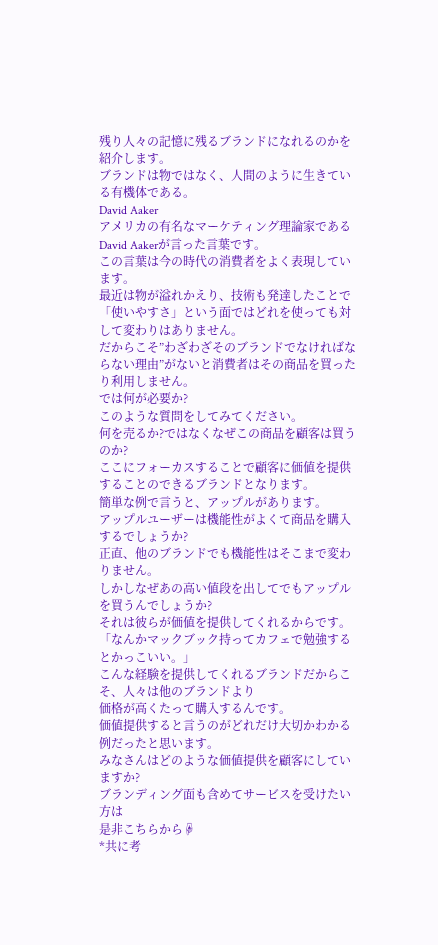残り人々の記憶に残るブランドになれるのかを紹介します。
ブランドは物ではなく、人間のように生きている有機体である。
David Aaker
アメリカの有名なマーケティング理論家であるDavid Aakerが言った言葉です。
この言葉は今の時代の消費者をよく表現しています。
最近は物が溢れかえり、技術も発達したことで「使いやすさ」という面ではどれを使っても対して変わりはありません。
だからこそ”わざわざそのブランドでなければならない理由”がないと消費者はその商品を買ったり利用しません。
では何が必要か?
このような質問をしてみてください。
何を売るか?ではなくなぜこの商品を顧客は買うのか?
ここにフォーカスすることで顧客に価値を提供することのできるブランドとなります。
簡単な例で言うと、アップルがあります。
アップルユーザーは機能性がよくて商品を購入するでしょうか?
正直、他のブランドでも機能性はそこまで変わりません。
しかしなぜあの高い値段を出してでもアップルを買うんでしょうか?
それは彼らが価値を提供してくれるからです。
「なんかマックブック持ってカフェで勉強するとかっこいい。」
こんな経験を提供してくれるブランドだからこそ、人々は他のブランドより
価格が高くたって購入するんです。
価値提供すると言うのがどれだけ大切かわかる例だったと思います。
みなさんはどのような価値提供を顧客にしていますか?
ブランディング面も含めてサービスを受けたい方は
是非こちらから☟
*共に考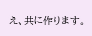え、共に作ります。